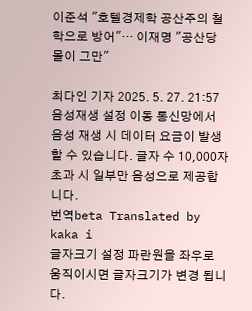이준석 "호텔경제학 공산주의 철학으로 방어"… 이재명 "공산당 몰이 그만"

최다인 기자 2025. 5. 27. 21:57
음성재생 설정 이동 통신망에서 음성 재생 시 데이터 요금이 발생할 수 있습니다. 글자 수 10,000자 초과 시 일부만 음성으로 제공합니다.
번역beta Translated by kaka i
글자크기 설정 파란원을 좌우로 움직이시면 글자크기가 변경 됩니다.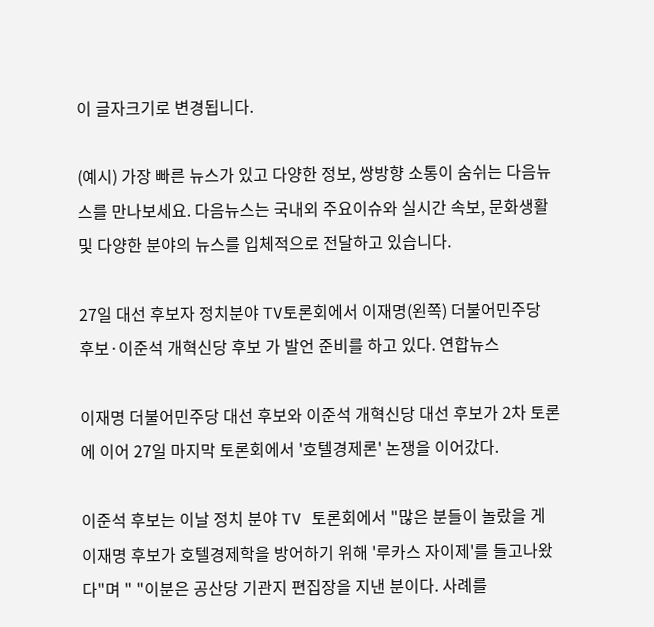이 글자크기로 변경됩니다.

(예시) 가장 빠른 뉴스가 있고 다양한 정보, 쌍방향 소통이 숨쉬는 다음뉴스를 만나보세요. 다음뉴스는 국내외 주요이슈와 실시간 속보, 문화생활 및 다양한 분야의 뉴스를 입체적으로 전달하고 있습니다.

27일 대선 후보자 정치분야 TV토론회에서 이재명(왼쪽) 더불어민주당 후보·이준석 개혁신당 후보 가 발언 준비를 하고 있다. 연합뉴스

이재명 더불어민주당 대선 후보와 이준석 개혁신당 대선 후보가 2차 토론에 이어 27일 마지막 토론회에서 '호텔경제론' 논쟁을 이어갔다.

이준석 후보는 이날 정치 분야 TV 토론회에서 "많은 분들이 놀랐을 게 이재명 후보가 호텔경제학을 방어하기 위해 '루카스 자이제'를 들고나왔다"며 " "이분은 공산당 기관지 편집장을 지낸 분이다. 사례를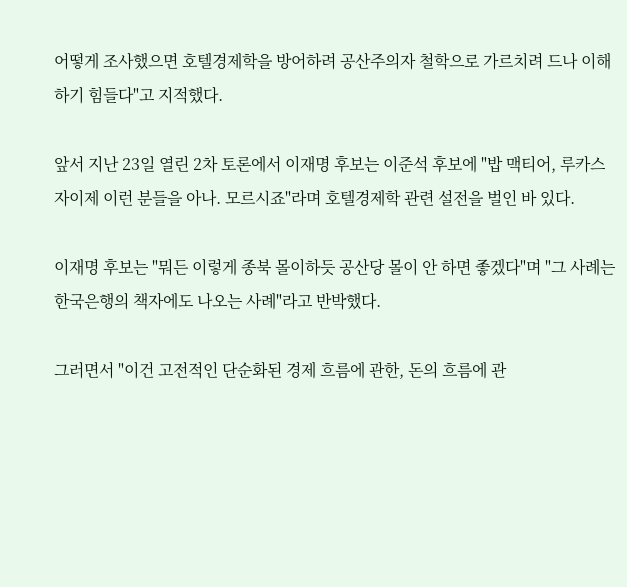어떻게 조사했으면 호텔경제학을 방어하려 공산주의자 철학으로 가르치려 드나 이해하기 힘들다"고 지적했다.

앞서 지난 23일 열린 2차 토론에서 이재명 후보는 이준석 후보에 "밥 맥티어, 루카스 자이제 이런 분들을 아나. 모르시죠"라며 호텔경제학 관련 설전을 벌인 바 있다.

이재명 후보는 "뭐든 이렇게 종북 몰이하듯 공산당 몰이 안 하면 좋겠다"며 "그 사례는 한국은행의 책자에도 나오는 사례"라고 반박했다.

그러면서 "이건 고전적인 단순화된 경제 흐름에 관한, 돈의 흐름에 관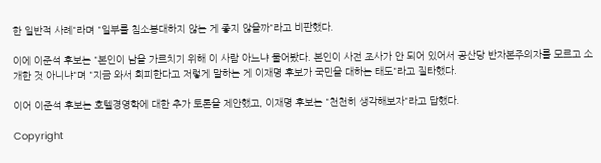한 일반적 사례"라며 "일부를 침소봉대하지 않는 게 좋지 않을까"라고 비판했다.

이에 이준석 후보는 "본인이 남을 가르치기 위해 이 사람 아느냐 물어봤다. 본인이 사전 조사가 안 되어 있어서 공산당 반자본주의자를 모르고 소개한 것 아니냐"며 "지금 와서 회피한다고 저렇게 말하는 게 이재명 후보가 국민을 대하는 태도"라고 질타했다.

이어 이준석 후보는 호텔경영학에 대한 추가 토론을 제안했고, 이재명 후보는 "천천히 생각해보자"라고 답했다.

Copyright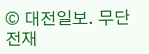© 대전일보. 무단전재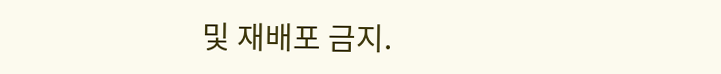및 재배포 금지.